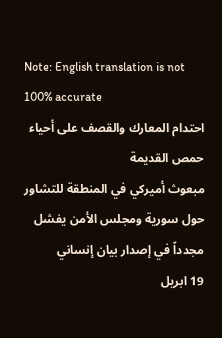Note: English translation is not 100% accurate
احتدام المعارك والقصف على أحياء حمص القديمة
مبعوث أميركي في المنطقة للتشاور حول سورية ومجلس الأمن يفشل مجدداً في إصدار بيان إنساني
19 ابريل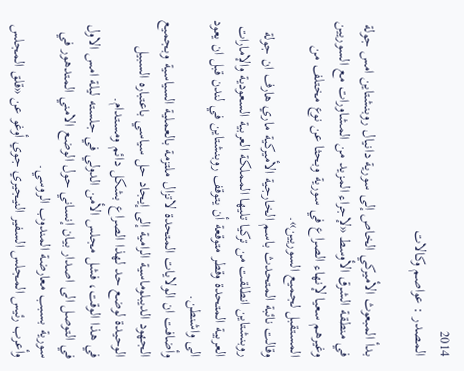2014
المصدر : عواصم وكالات

بدأ المبعوث الأميركي الخاص إلى سورية دانيال روبنشتاين امس جولة في منطقة الشرق الأوسط «لإجراء المزيد من المشاورات مع السوريين وغيرهم سعيا لإنهاء الصراع في سورية وبحثا عن نوع مختلف من المستقبل لجميع السوريين».
وقالت نائبة المتحدث باسم الخارجية الأميركية ماري هارف ان جولة روبنشتاين انطلقت من تركيا تليها المملكة العربية السعودية والإمارات العربية المتحدة وقطر متوقعة أن يتوقف روبنشتاين في لندن قبل ان يعود الى واشنطن.
وأضافت ان الولايات المتحدة لاتزال ملتزمة بالعملية السياسية وبجميع الجهود الديبلوماسية الرامية إلى إيجاد حل سياسي باعتباره السبيل الوحيدة لوضع حد لهذا الصراع بشكل دائم ومستدام.
في هذا الوقت، فشل مجلس الأمن الدولي في جلسته ليلة امس الاول في التوصل الى اصدار بيان إنساني حول الوضع الامني المتدهور في سورية بسبب معارضة المندوب الروسي.
وأعرب رئيس المجلس السفير النيجيري جوي أوغو عن «قلق المجلس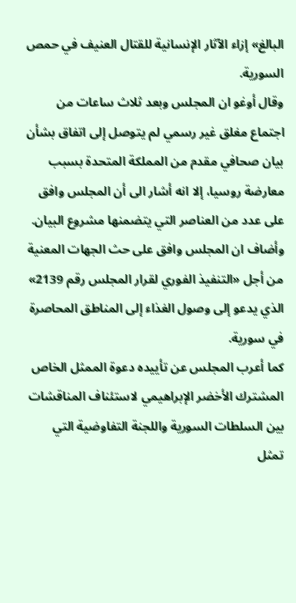البالغ» إزاء الآثار الإنسانية للقتال العنيف في حمص السورية.
وقال أوغو ان المجلس وبعد ثلاث ساعات من اجتماع مغلق غير رسمي لم يتوصل إلى اتفاق بشأن بيان صحافي مقدم من المملكة المتحدة بسبب معارضة روسيا، إلا انه أشار الى أن المجلس وافق على عدد من العناصر التي يتضمنها مشروع البيان.
وأضاف ان المجلس وافق على حث الجهات المعنية من أجل «التنفيذ الفوري لقرار المجلس رقم 2139» الذي يدعو إلى وصول الغذاء إلى المناطق المحاصرة في سورية.
كما أعرب المجلس عن تأييده دعوة الممثل الخاص المشترك الأخضر الإبراهيمي لاستئناف المناقشات بين السلطات السورية واللجنة التفاوضية التي تمثل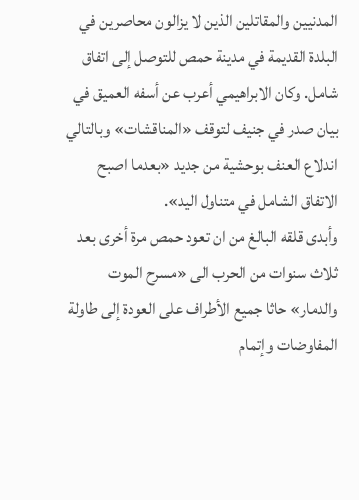المدنيين والمقاتلين الذين لا يزالون محاصرين في البلدة القديمة في مدينة حمص للتوصل إلى اتفاق شامل. وكان الابراهيمي أعرب عن أسفه العميق في بيان صدر في جنيف لتوقف «المناقشات» وبالتالي اندلاع العنف بوحشية من جديد «بعدما اصبح الاتفاق الشامل في متناول اليد».
وأبدى قلقه البالغ من ان تعود حمص مرة أخرى بعد ثلاث سنوات من الحرب الى «مسرح الموت والدمار» حاثا جميع الأطراف على العودة إلى طاولة المفاوضات وإتمام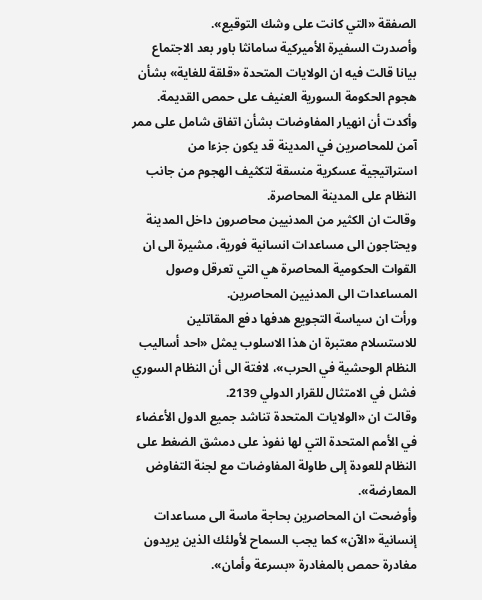الصفقة «التي كانت على وشك التوقيع».
وأصدرت السفيرة الأميركية سامانثا باور بعد الاجتماع بيانا قالت فيه ان الولايات المتحدة «قلقة للغاية» بشأن هجوم الحكومة السورية العنيف على حمص القديمة.
وأكدت أن انهيار المفاوضات بشأن اتفاق شامل على ممر آمن للمحاصرين في المدينة قد يكون جزءا من استراتيجية عسكرية منسقة لتكثيف الهجوم من جانب النظام على المدينة المحاصرة.
وقالت ان الكثير من المدنيين محاصرون داخل المدينة ويحتاجون الى مساعدات انسانية فورية، مشيرة الى ان القوات الحكومية المحاصرة هي التي تعرقل وصول المساعدات الى المدنيين المحاصرين.
ورأت ان سياسة التجويع هدفها دفع المقاتلين للاستسلام معتبرة ان هذا الاسلوب يمثل «احد أساليب النظام الوحشية في الحرب»، لافتة الى أن النظام السوري فشل في الامتثال للقرار الدولي 2139.
وقالت ان «الولايات المتحدة تناشد جميع الدول الأعضاء في الأمم المتحدة التي لها نفوذ على دمشق الضغط على النظام للعودة إلى طاولة المفاوضات مع لجنة التفاوض المعارضة».
وأوضحت ان المحاصرين بحاجة ماسة الى مساعدات إنسانية «الآن» كما يجب السماح لأولئك الذين يريدون مغادرة حمص بالمغادرة «بسرعة وأمان».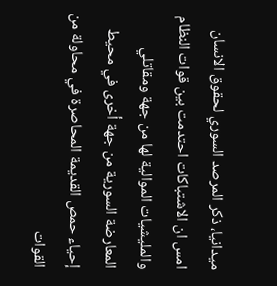ميدانيا، ذكر المرصد السوري لحقوق الانسان امس ان الاشتباكات احتدمت بين قوات النظام والمليشيات الموالية لها من جهة ومقاتلي المعارضة السورية من جهة أخرى في محيط إحياء حمص القديمة المحاصرة في محاولة من القوات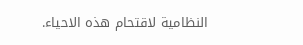النظامية لاقتحام هذه الاحياء.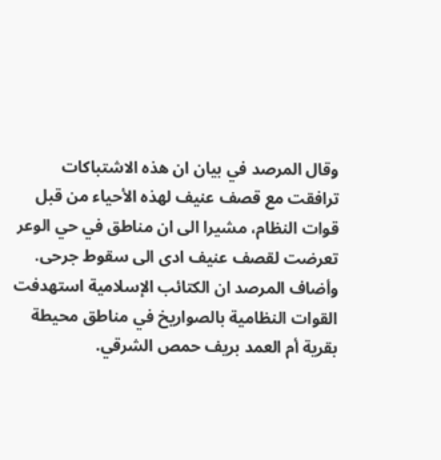وقال المرصد في بيان ان هذه الاشتباكات ترافقت مع قصف عنيف لهذه الأحياء من قبل قوات النظام، مشيرا الى ان مناطق في حي الوعر تعرضت لقصف عنيف ادى الى سقوط جرحى.
وأضاف المرصد ان الكتائب الإسلامية استهدفت القوات النظامية بالصواريخ في مناطق محيطة بقرية أم العمد بريف حمص الشرقي.